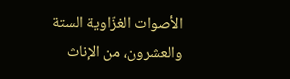الأصوات الغزّاوية الستة والعشرون، من الإناث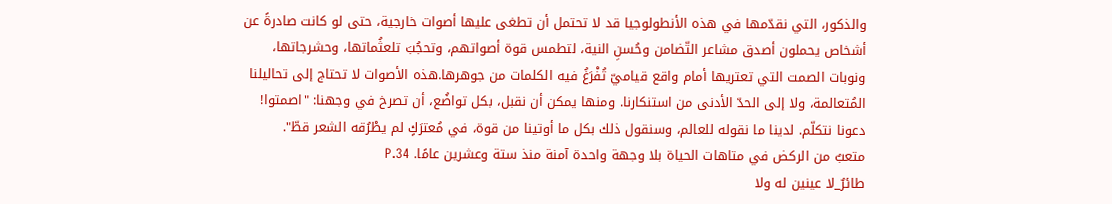والذكور، التي نقدّمها في هذه الأنطولوجيا قد لا تحتمل أن تطغى عليها أصوات خارجية، حتى لو كانت صادرةً عن أشخاص يحملون أصدق مشاعر التّضامن وحُسنِ النية، لتطمس قوة أصواتهم، وتحجُبَ تلعثُماتها، وحشرجاتها، ونوبات الصمت التي تعتريها أمام واقع قياميّ تُفْرَغُ فيه الكلمات من جوهرها.هذه الأصوات لا تحتاج إلى تحاليلنا المُتعالمة، ولا إلى الحدّ الأدنى من استنكارنا. ومنها يمكن أن نقبل، بكل تواضُع، أن تصرخ في وجهنا: "اصمتوا! دعونا نتكلّم. لدينا ما نقوله للعالم، وسنقول ذلك بكل ما أوتينا من قوة، في مُعترَكٍ لم يطْرُقه الشعر قطّ".
متعبٌ من الركض في متاهات الحياة بلا وجهة واحدة آمنة منذ ستة وعشرين عامًا. P.34
طائرٌ_لا عينين له ولا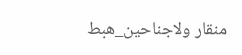منقار ولاجناحين_هبط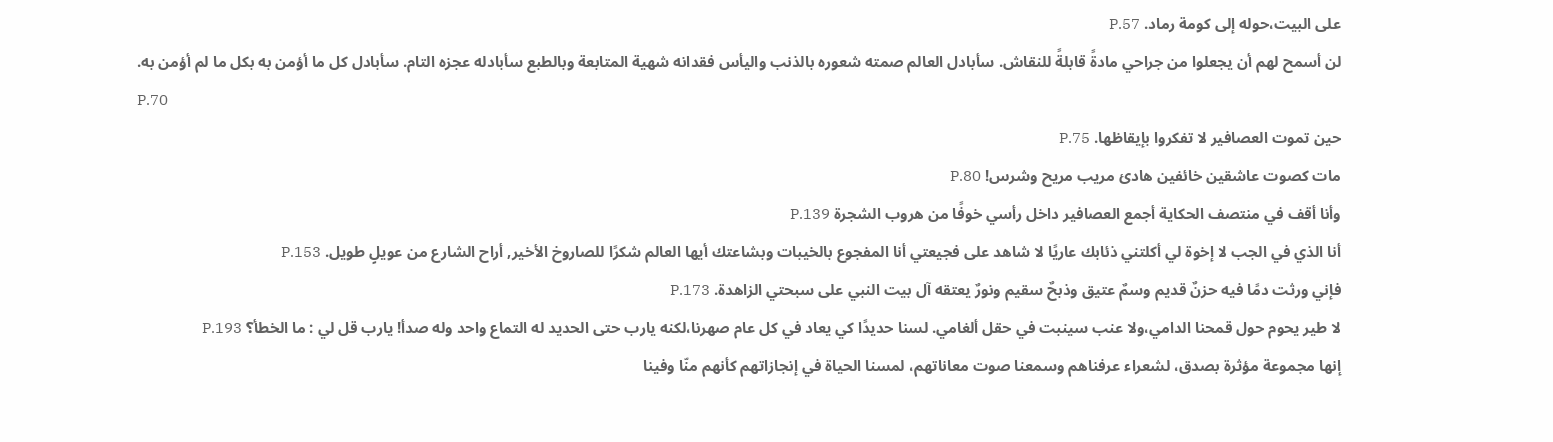على البيت،حوله إلى كومة رماد. P.57
لن أسمح لهم أن يجعلوا من جراحي مادةً قابلةً للنقاش. سأبادل العالم صمته شعوره بالذنب واليأس فقدانه شهية المتابعة وبالطبع سأبادله عجزه التام. سأبادل كل ما أؤمن به بكل ما لم أؤمن به.
P.70
حين تموت العصافير لا تفكروا بإيقاظها. P.75
مات كصوت عاشقين خائفين هادئ مريب مريح وشرس! P.80
وأنا أقف في منتصف الحكاية أجمع العصافير داخل رأسي خوفًا من هروب الشجرة P.139
أنا الذي في الجب لا إخوة لي أكلتني ذئابك عاريًا لا شاهد على فجيعتي أنا المفجوع بالخيبات وبشاعتك أيها العالم شكرًا للصاروخ الأخير, أراح الشارع من عويلٍ طويل. P.153
فإني ورثت دمًا فيه حزنٌ قديم وسمٌ عتيق وذبحٌ سقيم ونورٌ يعتقه آل بيت النبي على سبحتي الزاهدة. P.173
لا طير يحوم حول قمحنا الدامي،ولا عنب سينبت في حقل ألغامي. لسنا حديدًا كي يعاد في كل عام صهرنا،لكنه يارب حتى الحديد له التماع واحد وله صدأ! يارب قل لي : ما الخطأ؟ P.193
إنها مجموعة مؤثرة بصدق، لشعراء عرفناهم وسمعنا صوت معاناتهم، لمسنا الحياة في إنجازاتهم كأنهم منّا وفينا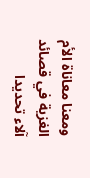ومعنا معاناة الأم الغزية في قصائد آلاء تحديدا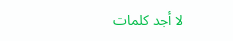لا أجد كلمات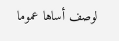لوصف أساها عموما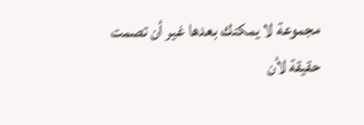مجموعة لا يمكنك بعدها غير أن تصمت حقيقة لأن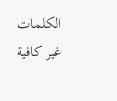الكلمات غير كافية